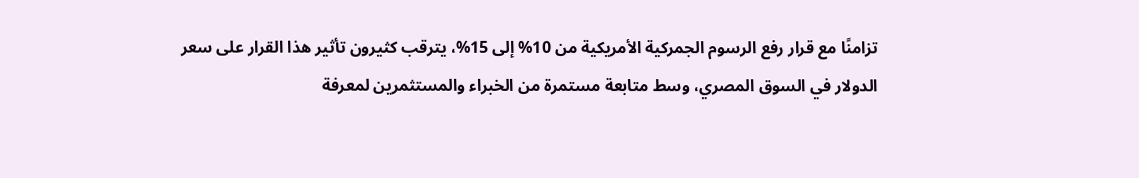تزامنًا مع قرار رفع الرسوم الجمركية الأمريكية من 10% إلى 15%، يترقب كثيرون تأثير هذا القرار على سعر الدولار في السوق المصري، وسط متابعة مستمرة من الخبراء والمستثمرين لمعرفة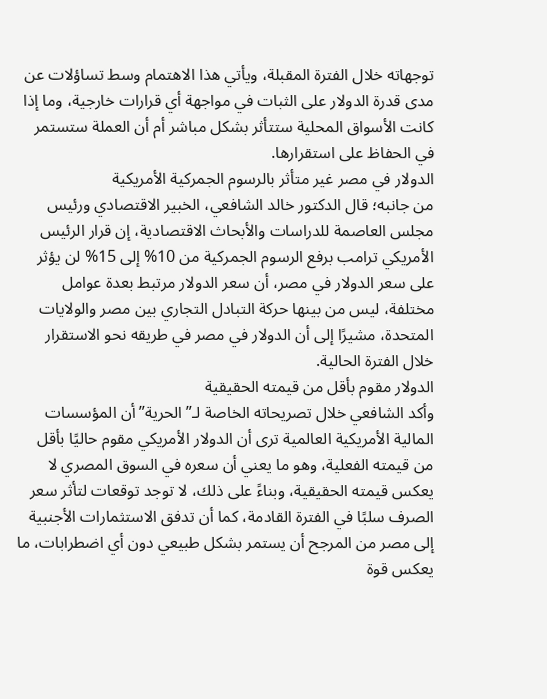توجهاته خلال الفترة المقبلة، ويأتي هذا الاهتمام وسط تساؤلات عن مدى قدرة الدولار على الثبات في مواجهة أي قرارات خارجية، وما إذا كانت الأسواق المحلية ستتأثر بشكل مباشر أم أن العملة ستستمر في الحفاظ على استقرارها.
الدولار في مصر غير متأثر بالرسوم الجمركية الأمريكية
من جانبه؛ قال الدكتور خالد الشافعي، الخبير الاقتصادي ورئيس مجلس العاصمة للدراسات والأبحاث الاقتصادية، إن قرار الرئيس الأمريكي ترامب برفع الرسوم الجمركية من 10% إلى 15% لن يؤثر على سعر الدولار في مصر، أن سعر الدولار مرتبط بعدة عوامل مختلفة، ليس من بينها حركة التبادل التجاري بين مصر والولايات المتحدة، مشيرًا إلى أن الدولار في مصر في طريقه نحو الاستقرار خلال الفترة الحالية.
الدولار مقوم بأقل من قيمته الحقيقية
وأكد الشافعي خلال تصريحاته الخاصة لـ”الحرية” أن المؤسسات المالية الأمريكية العالمية ترى أن الدولار الأمريكي مقوم حاليًا بأقل من قيمته الفعلية، وهو ما يعني أن سعره في السوق المصري لا يعكس قيمته الحقيقية، وبناءً على ذلك، لا توجد توقعات لتأثر سعر الصرف سلبًا في الفترة القادمة، كما أن تدفق الاستثمارات الأجنبية إلى مصر من المرجح أن يستمر بشكل طبيعي دون أي اضطرابات، ما يعكس قوة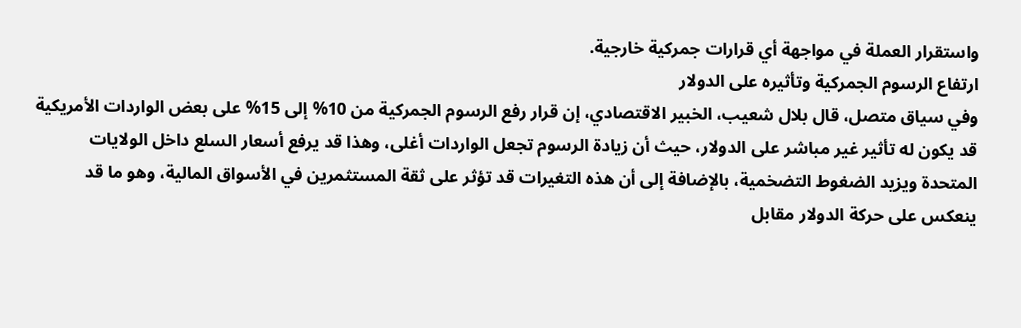واستقرار العملة في مواجهة أي قرارات جمركية خارجية.
ارتفاع الرسوم الجمركية وتأثيره على الدولار
وفي سياق متصل، قال بلال شعيب، الخبير الاقتصادي، إن قرار رفع الرسوم الجمركية من 10% إلى 15% على بعض الواردات الأمريكية قد يكون له تأثير غير مباشر على الدولار، حيث أن زيادة الرسوم تجعل الواردات أغلى، وهذا قد يرفع أسعار السلع داخل الولايات المتحدة ويزيد الضغوط التضخمية، بالإضافة إلى أن هذه التغيرات قد تؤثر على ثقة المستثمرين في الأسواق المالية، وهو ما قد ينعكس على حركة الدولار مقابل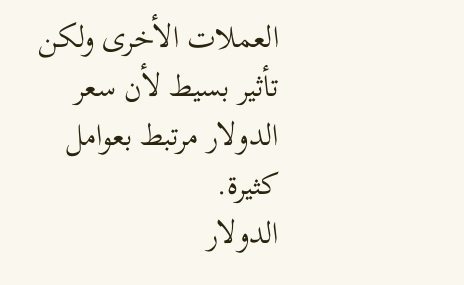العملات الأخرى ولكن تأثير بسيط لأن سعر الدولار مرتبط بعوامل كثيرة.
الدولار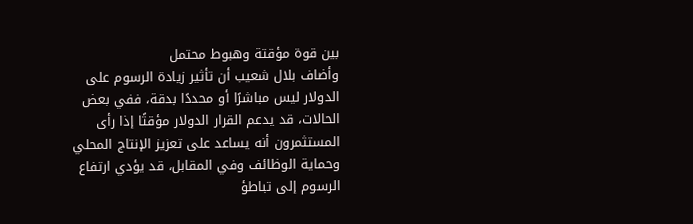بين قوة مؤقتة وهبوط محتمل
وأضاف بلال شعيب أن تأثير زيادة الرسوم على الدولار ليس مباشرًا أو محددًا بدقة، ففي بعض الحالات، قد يدعم القرار الدولار مؤقتًا إذا رأى المستثمرون أنه يساعد على تعزيز الإنتاج المحلي وحماية الوظائف وفي المقابل، قد يؤدي ارتفاع الرسوم إلى تباطؤ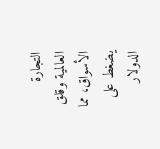التجارة العالمية وقلق الأسواق، مما يضغط على الدولار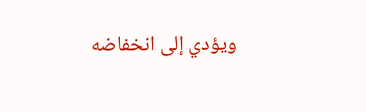ويؤدي إلى انخفاضه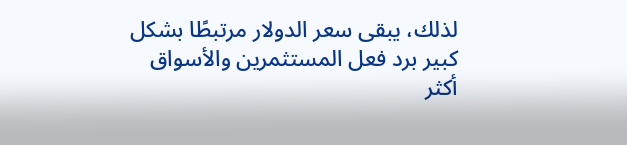لذلك، يبقى سعر الدولار مرتبطًا بشكل كبير برد فعل المستثمرين والأسواق أكثر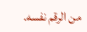من الرقم نفسه.